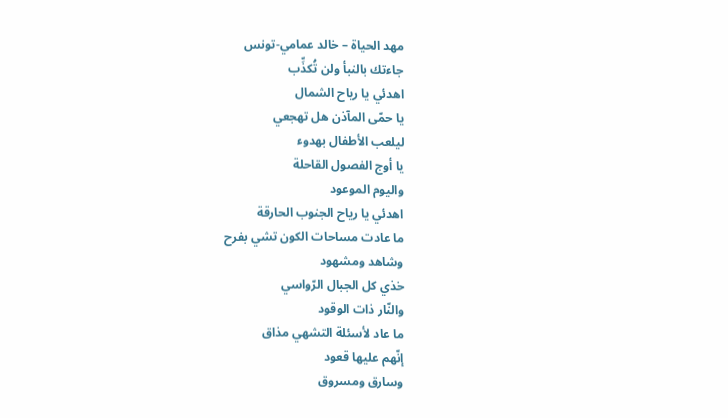مهد الحياة – خالد عمامي-تونس
جاءتك بالنبأ ولن تُكذِّب
اهدئي يا رياح الشمال
يا حمّى المآذن هل تهجعي
ليلعب الأطفال بهدوء
يا أوج الفصول القاحلة
واليوم الموعود
اهدئي يا رياح الجنوب الحارقة
ما عادت مساحات الكون تشي بفرح
وشاهد ومشهود
خذي كل الجبال الرّواسي
والنّار ذات الوقود
ما عاد لأسئلة التشهي مذاق
إنّهم عليها قعود
وسارق ومسروق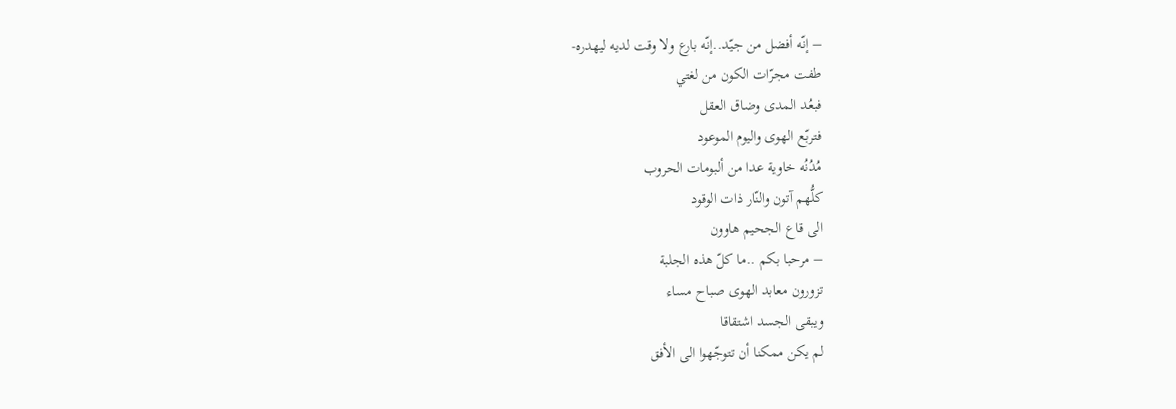– إنّه أفضل من جيّد..إنّه بارع ولا وقت لديه ليهدره-
طفت مجرّات الكون من لغتي
فبعُد المدى وضاق العقل
فتربّع الهوى واليوم الموعود
مُدُنُه خاوية عدا من ألبومات الحروب
كلُّهم آتون والنّار ذات الوقود
الى قاع الجحيم هاوون
– مرحبا بكم ..ما كلّ هذه الجلبة
تزورون معابد الهوى صباح مساء
ويبقى الجسد اشتقاقا
لم يكن ممكنا أن تتوجّهوا الى الأفق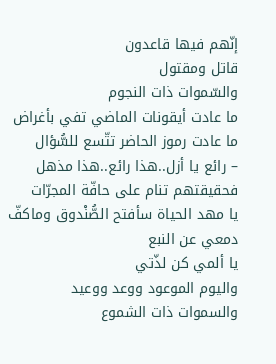إنّهم فيها قاعدون
قاتل ومقتول
والسّموات ذات النجوم
ما عادت أيقونات الماضي تفي بأغراض
ما عادت رموز الحاضر تتّسع للسُّؤال
– رائع يا أزل..هذا رائع..هذا مذهل
فحقيقتهم تنام على حافّة المجرّات
يا مهد الحياة سأفتح الصُّنْدوق وماكفّ دمعي عن النبع
يا ألمي كن لذّتي
واليوم الموعود ووعد ووعيد
والسموات ذات الشموع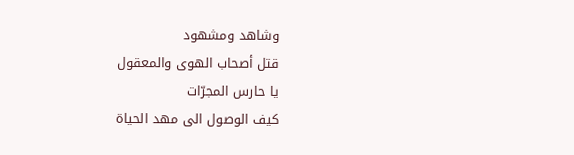وشاهد ومشهود
قتل أصحاب الهوى والمعقول
يا حارس المجرّات
كيف الوصول الى مهد الحياة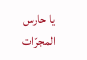يا حارس المجرّات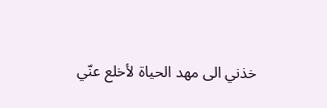خذني الى مهد الحياة لأخلع عنّي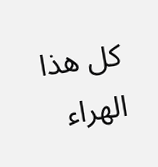كل هذا الهراء